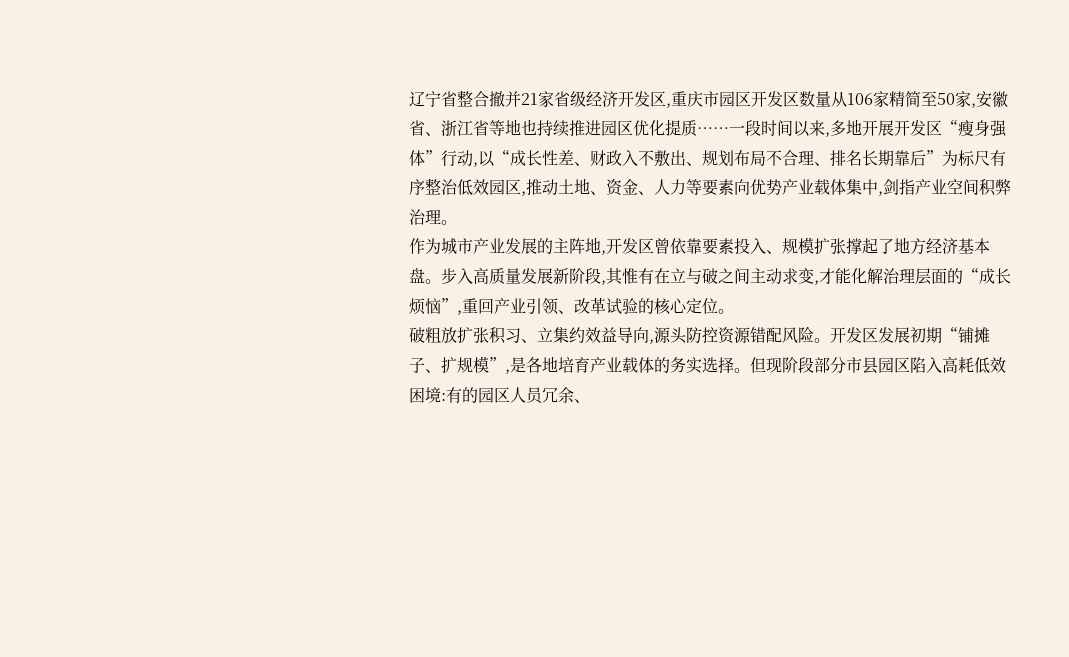辽宁省整合撤并21家省级经济开发区,重庆市园区开发区数量从106家精简至50家,安徽省、浙江省等地也持续推进园区优化提质……一段时间以来,多地开展开发区“瘦身强体”行动,以“成长性差、财政入不敷出、规划布局不合理、排名长期靠后”为标尺有序整治低效园区,推动土地、资金、人力等要素向优势产业载体集中,剑指产业空间积弊治理。
作为城市产业发展的主阵地,开发区曾依靠要素投入、规模扩张撑起了地方经济基本盘。步入高质量发展新阶段,其惟有在立与破之间主动求变,才能化解治理层面的“成长烦恼”,重回产业引领、改革试验的核心定位。
破粗放扩张积习、立集约效益导向,源头防控资源错配风险。开发区发展初期“铺摊子、扩规模”,是各地培育产业载体的务实选择。但现阶段部分市县园区陷入高耗低效困境:有的园区人员冗余、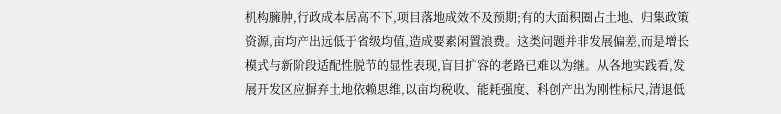机构臃肿,行政成本居高不下,项目落地成效不及预期;有的大面积圈占土地、归集政策资源,亩均产出远低于省级均值,造成要素闲置浪费。这类问题并非发展偏差,而是增长模式与新阶段适配性脱节的显性表现,盲目扩容的老路已难以为继。从各地实践看,发展开发区应摒弃土地依赖思维,以亩均税收、能耗强度、科创产出为刚性标尺,清退低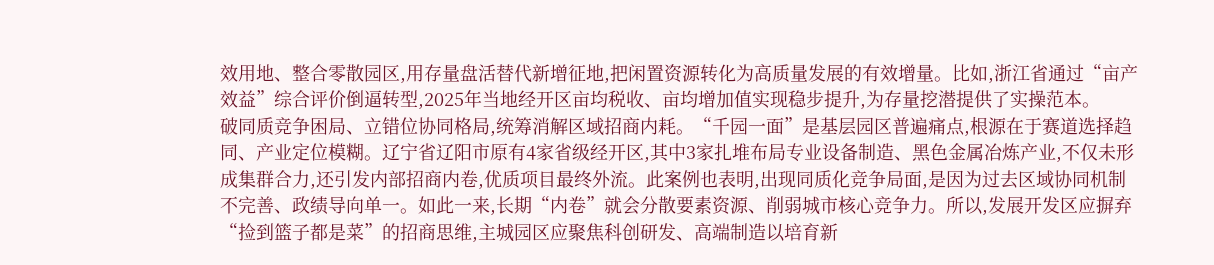效用地、整合零散园区,用存量盘活替代新增征地,把闲置资源转化为高质量发展的有效增量。比如,浙江省通过“亩产效益”综合评价倒逼转型,2025年当地经开区亩均税收、亩均增加值实现稳步提升,为存量挖潜提供了实操范本。
破同质竞争困局、立错位协同格局,统筹消解区域招商内耗。“千园一面”是基层园区普遍痛点,根源在于赛道选择趋同、产业定位模糊。辽宁省辽阳市原有4家省级经开区,其中3家扎堆布局专业设备制造、黑色金属冶炼产业,不仅未形成集群合力,还引发内部招商内卷,优质项目最终外流。此案例也表明,出现同质化竞争局面,是因为过去区域协同机制不完善、政绩导向单一。如此一来,长期“内卷”就会分散要素资源、削弱城市核心竞争力。所以,发展开发区应摒弃“捡到篮子都是菜”的招商思维,主城园区应聚焦科创研发、高端制造以培育新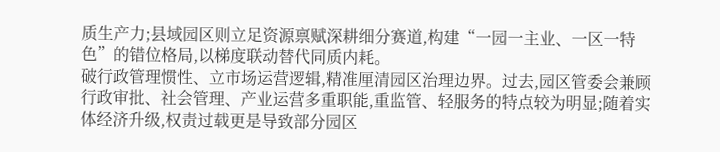质生产力;县域园区则立足资源禀赋深耕细分赛道,构建“一园一主业、一区一特色”的错位格局,以梯度联动替代同质内耗。
破行政管理惯性、立市场运营逻辑,精准厘清园区治理边界。过去,园区管委会兼顾行政审批、社会管理、产业运营多重职能,重监管、轻服务的特点较为明显;随着实体经济升级,权责过载更是导致部分园区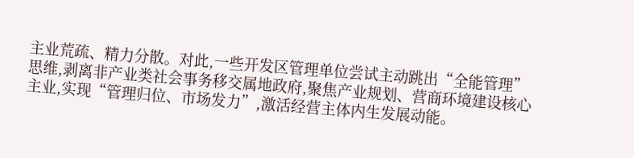主业荒疏、精力分散。对此,一些开发区管理单位尝试主动跳出“全能管理”思维,剥离非产业类社会事务移交属地政府,聚焦产业规划、营商环境建设核心主业,实现“管理归位、市场发力”,激活经营主体内生发展动能。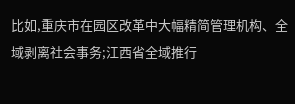比如,重庆市在园区改革中大幅精简管理机构、全域剥离社会事务;江西省全域推行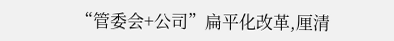“管委会+公司”扁平化改革,厘清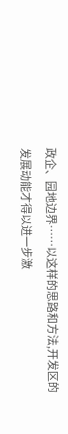政企、园地边界……以这样的思路和方法,开发区的发展动能才得以进一步激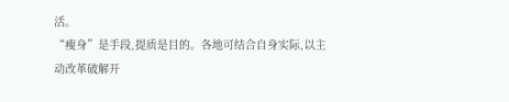活。
“瘦身”是手段,提质是目的。各地可结合自身实际,以主动改革破解开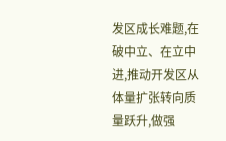发区成长难题,在破中立、在立中进,推动开发区从体量扩张转向质量跃升,做强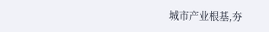城市产业根基,夯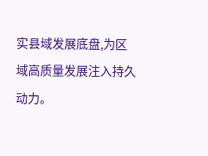实县域发展底盘,为区域高质量发展注入持久动力。